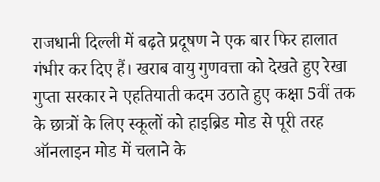राजधानी दिल्ली में बढ़ते प्रदूषण ने एक बार फिर हालात गंभीर कर दिए हैं। खराब वायु गुणवत्ता को देखते हुए रेखा गुप्ता सरकार ने एहतियाती कदम उठाते हुए कक्षा 5वीं तक के छात्रों के लिए स्कूलों को हाइब्रिड मोड से पूरी तरह ऑनलाइन मोड में चलाने के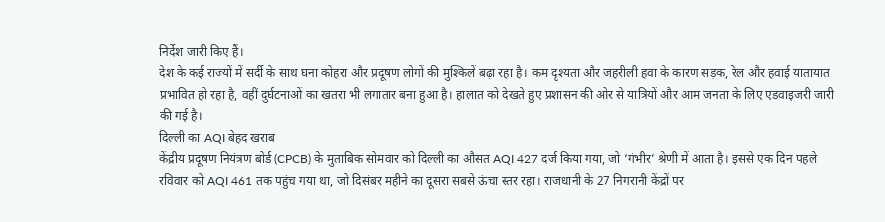निर्देश जारी किए हैं।
देश के कई राज्यों में सर्दी के साथ घना कोहरा और प्रदूषण लोगों की मुश्किलें बढ़ा रहा है। कम दृश्यता और जहरीली हवा के कारण सड़क, रेल और हवाई यातायात प्रभावित हो रहा है, वहीं दुर्घटनाओं का खतरा भी लगातार बना हुआ है। हालात को देखते हुए प्रशासन की ओर से यात्रियों और आम जनता के लिए एडवाइजरी जारी की गई है।
दिल्ली का AQI बेहद खराब
केंद्रीय प्रदूषण नियंत्रण बोर्ड (CPCB) के मुताबिक सोमवार को दिल्ली का औसत AQI 427 दर्ज किया गया, जो ‘गंभीर’ श्रेणी में आता है। इससे एक दिन पहले रविवार को AQI 461 तक पहुंच गया था, जो दिसंबर महीने का दूसरा सबसे ऊंचा स्तर रहा। राजधानी के 27 निगरानी केंद्रों पर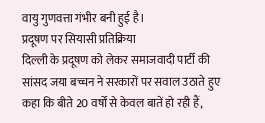वायु गुणवत्ता गंभीर बनी हुई है।
प्रदूषण पर सियासी प्रतिक्रिया
दिल्ली के प्रदूषण को लेकर समाजवादी पार्टी की सांसद जया बच्चन ने सरकारों पर सवाल उठाते हुए कहा कि बीते 20 वर्षों से केवल बातें हो रही हैं,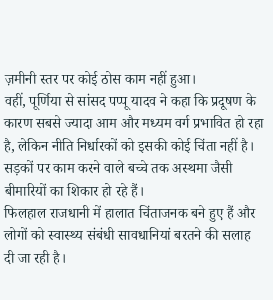ज़मीनी स्तर पर कोई ठोस काम नहीं हुआ।
वहीं, पूर्णिया से सांसद पप्पू यादव ने कहा कि प्रदूषण के कारण सबसे ज्यादा आम और मध्यम वर्ग प्रभावित हो रहा है, लेकिन नीति निर्धारकों को इसकी कोई चिंता नहीं है। सड़कों पर काम करने वाले बच्चे तक अस्थमा जैसी बीमारियों का शिकार हो रहे हैं।
फिलहाल राजधानी में हालात चिंताजनक बने हुए हैं और लोगों को स्वास्थ्य संबंधी सावधानियां बरतने की सलाह दी जा रही है।